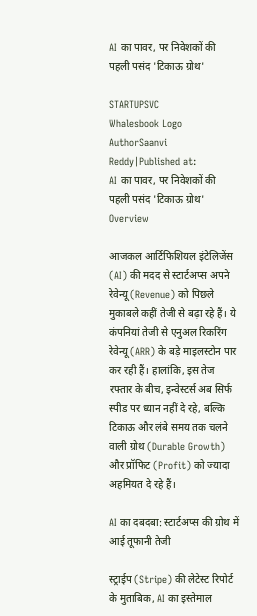AI का पावर, पर निवेशकों की पहली पसंद 'टिकाऊ ग्रोथ'

STARTUPSVC
Whalesbook Logo
AuthorSaanvi Reddy|Published at:
AI का पावर, पर निवेशकों की पहली पसंद 'टिकाऊ ग्रोथ'
Overview

आजकल आर्टिफिशियल इंटेलिजेंस (AI) की मदद से स्टार्टअप्स अपने रेवेन्यू (Revenue) को पिछले मुकाबले कहीं तेजी से बढ़ा रहे हैं। ये कंपनियां तेजी से एनुअल रिकरिंग रेवेन्यू (ARR) के बड़े माइलस्टोन पार कर रही हैं। हालांकि, इस तेज रफ्तार के बीच, इन्वेस्टर्स अब सिर्फ स्पीड पर ध्यान नहीं दे रहे, बल्कि टिकाऊ और लंबे समय तक चलने वाली ग्रोथ (Durable Growth) और प्रॉफिट (Profit) को ज्यादा अहमियत दे रहे हैं।

AI का दबदबा: स्टार्टअप्स की ग्रोथ में आई तूफानी तेजी

स्ट्राईप (Stripe) की लेटेस्ट रिपोर्ट के मुताबिक, AI का इस्तेमाल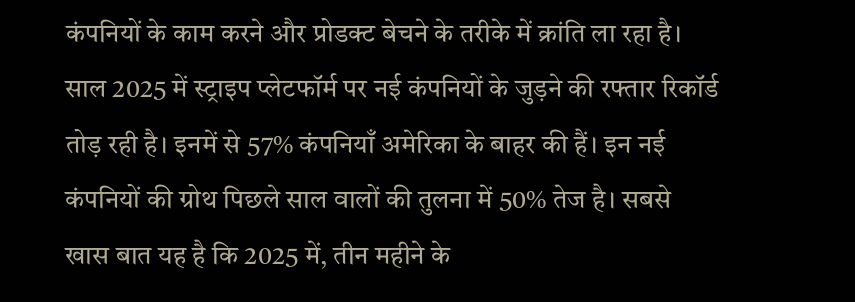कंपनियों के काम करने और प्रोडक्ट बेचने के तरीके में क्रांति ला रहा है। साल 2025 में स्ट्राइप प्लेटफॉर्म पर नई कंपनियों के जुड़ने की रफ्तार रिकॉर्ड तोड़ रही है। इनमें से 57% कंपनियाँ अमेरिका के बाहर की हैं। इन नई कंपनियों की ग्रोथ पिछले साल वालों की तुलना में 50% तेज है। सबसे खास बात यह है कि 2025 में, तीन महीने के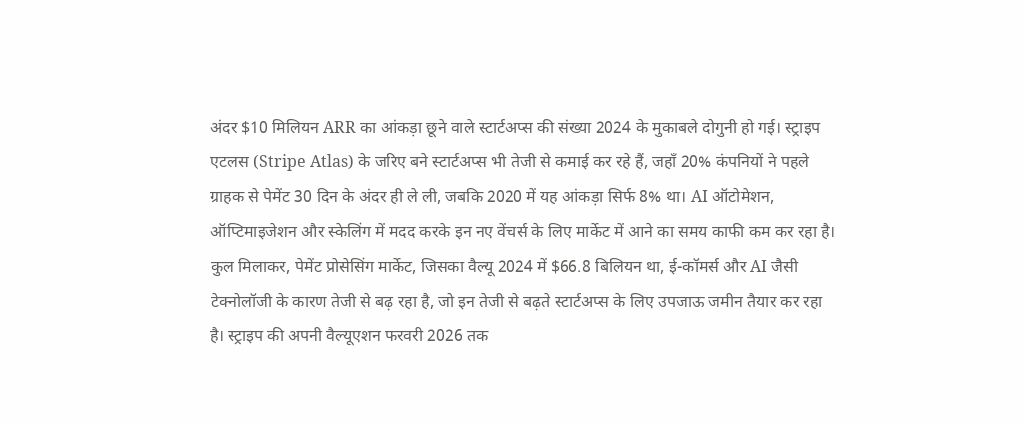अंदर $10 मिलियन ARR का आंकड़ा छूने वाले स्टार्टअप्स की संख्या 2024 के मुकाबले दोगुनी हो गई। स्ट्राइप एटलस (Stripe Atlas) के जरिए बने स्टार्टअप्स भी तेजी से कमाई कर रहे हैं, जहाँ 20% कंपनियों ने पहले ग्राहक से पेमेंट 30 दिन के अंदर ही ले ली, जबकि 2020 में यह आंकड़ा सिर्फ 8% था। AI ऑटोमेशन, ऑप्टिमाइजेशन और स्केलिंग में मदद करके इन नए वेंचर्स के लिए मार्केट में आने का समय काफी कम कर रहा है। कुल मिलाकर, पेमेंट प्रोसेसिंग मार्केट, जिसका वैल्यू 2024 में $66.8 बिलियन था, ई-कॉमर्स और AI जैसी टेक्नोलॉजी के कारण तेजी से बढ़ रहा है, जो इन तेजी से बढ़ते स्टार्टअप्स के लिए उपजाऊ जमीन तैयार कर रहा है। स्ट्राइप की अपनी वैल्यूएशन फरवरी 2026 तक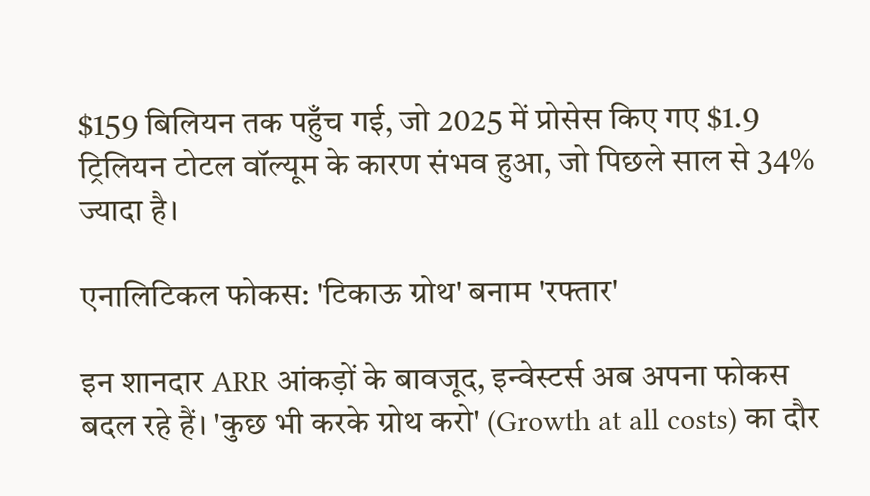$159 बिलियन तक पहुँच गई, जो 2025 में प्रोसेस किए गए $1.9 ट्रिलियन टोटल वॉल्यूम के कारण संभव हुआ, जो पिछले साल से 34% ज्यादा है।

एनालिटिकल फोकस: 'टिकाऊ ग्रोथ' बनाम 'रफ्तार'

इन शानदार ARR आंकड़ों के बावजूद, इन्वेस्टर्स अब अपना फोकस बदल रहे हैं। 'कुछ भी करके ग्रोथ करो' (Growth at all costs) का दौर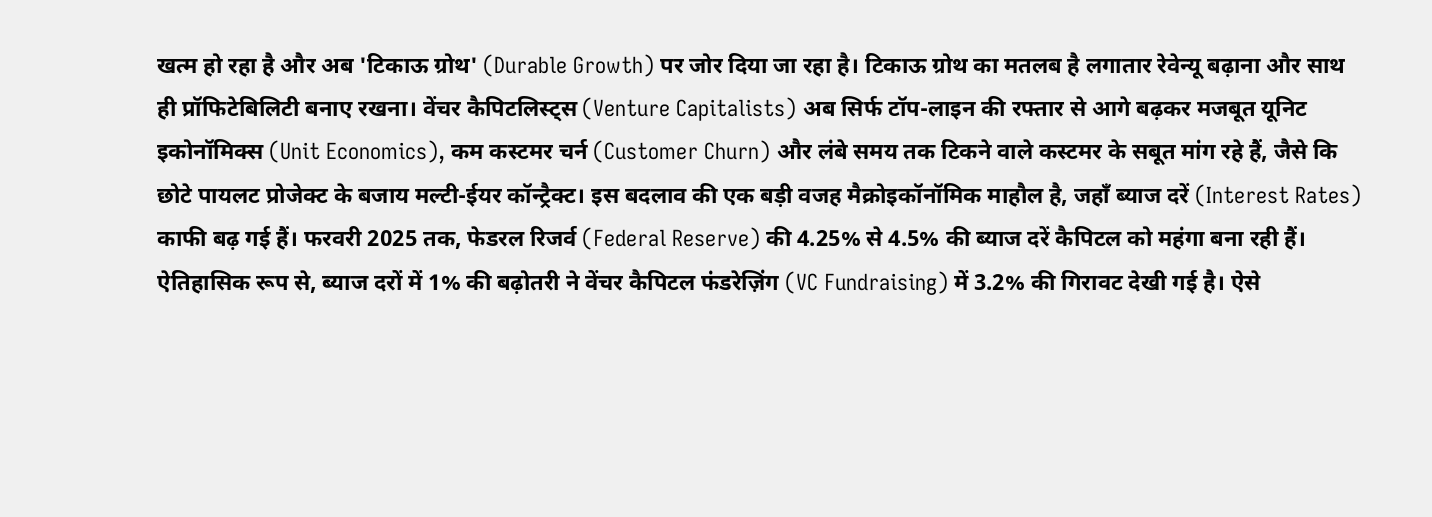खत्म हो रहा है और अब 'टिकाऊ ग्रोथ' (Durable Growth) पर जोर दिया जा रहा है। टिकाऊ ग्रोथ का मतलब है लगातार रेवेन्यू बढ़ाना और साथ ही प्रॉफिटेबिलिटी बनाए रखना। वेंचर कैपिटलिस्ट्स (Venture Capitalists) अब सिर्फ टॉप-लाइन की रफ्तार से आगे बढ़कर मजबूत यूनिट इकोनॉमिक्स (Unit Economics), कम कस्टमर चर्न (Customer Churn) और लंबे समय तक टिकने वाले कस्टमर के सबूत मांग रहे हैं, जैसे कि छोटे पायलट प्रोजेक्ट के बजाय मल्टी-ईयर कॉन्ट्रैक्ट। इस बदलाव की एक बड़ी वजह मैक्रोइकॉनॉमिक माहौल है, जहाँ ब्याज दरें (Interest Rates) काफी बढ़ गई हैं। फरवरी 2025 तक, फेडरल रिजर्व (Federal Reserve) की 4.25% से 4.5% की ब्याज दरें कैपिटल को महंगा बना रही हैं। ऐतिहासिक रूप से, ब्याज दरों में 1% की बढ़ोतरी ने वेंचर कैपिटल फंडरेज़िंग (VC Fundraising) में 3.2% की गिरावट देखी गई है। ऐसे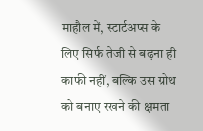माहौल में, स्टार्टअप्स के लिए सिर्फ तेजी से बढ़ना ही काफी नहीं, बल्कि उस ग्रोथ को बनाए रखने की क्षमता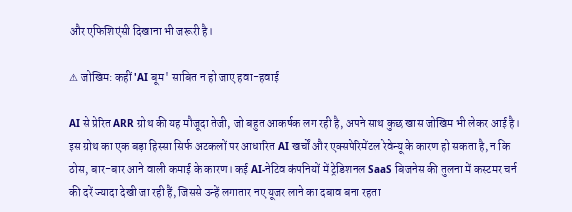और एफिशिएंसी दिखाना भी जरूरी है।

⚠ जोखिम: कहीं 'AI बूम' साबित न हो जाए हवा-हवाई

AI से प्रेरित ARR ग्रोथ की यह मौजूदा तेजी, जो बहुत आकर्षक लग रही है, अपने साथ कुछ खास जोखिम भी लेकर आई है। इस ग्रोथ का एक बड़ा हिस्सा सिर्फ अटकलों पर आधारित AI खर्चों और एक्सपेरिमेंटल रेवेन्यू के कारण हो सकता है, न कि ठोस, बार-बार आने वाली कमाई के कारण। कई AI-नेटिव कंपनियों में ट्रेडिशनल SaaS बिजनेस की तुलना में कस्टमर चर्न की दरें ज्यादा देखी जा रही हैं, जिससे उन्हें लगातार नए यूजर लाने का दबाव बना रहता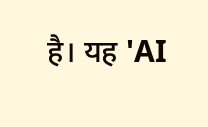है। यह 'AI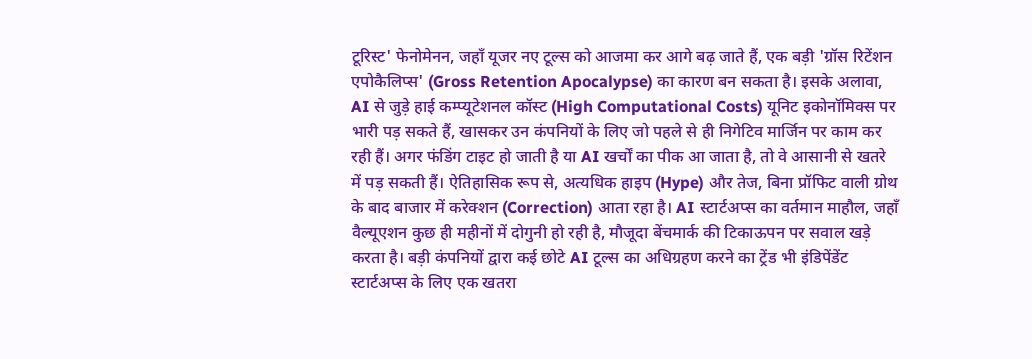टूरिस्ट' फेनोमेनन, जहाँ यूजर नए टूल्स को आजमा कर आगे बढ़ जाते हैं, एक बड़ी 'ग्रॉस रिटेंशन एपोकैलिप्स' (Gross Retention Apocalypse) का कारण बन सकता है। इसके अलावा, AI से जुड़े हाई कम्प्यूटेशनल कॉस्ट (High Computational Costs) यूनिट इकोनॉमिक्स पर भारी पड़ सकते हैं, खासकर उन कंपनियों के लिए जो पहले से ही निगेटिव मार्जिन पर काम कर रही हैं। अगर फंडिंग टाइट हो जाती है या AI खर्चों का पीक आ जाता है, तो वे आसानी से खतरे में पड़ सकती हैं। ऐतिहासिक रूप से, अत्यधिक हाइप (Hype) और तेज, बिना प्रॉफिट वाली ग्रोथ के बाद बाजार में करेक्शन (Correction) आता रहा है। AI स्टार्टअप्स का वर्तमान माहौल, जहाँ वैल्यूएशन कुछ ही महीनों में दोगुनी हो रही है, मौजूदा बेंचमार्क की टिकाऊपन पर सवाल खड़े करता है। बड़ी कंपनियों द्वारा कई छोटे AI टूल्स का अधिग्रहण करने का ट्रेंड भी इंडिपेंडेंट स्टार्टअप्स के लिए एक खतरा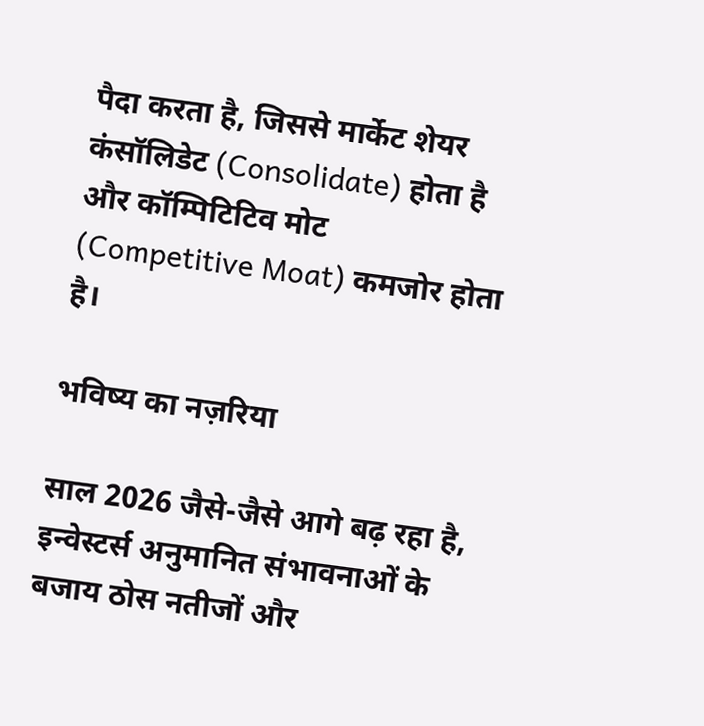पैदा करता है, जिससे मार्केट शेयर कंसॉलिडेट (Consolidate) होता है और कॉम्पिटिटिव मोट (Competitive Moat) कमजोर होता है।

भविष्य का नज़रिया

साल 2026 जैसे-जैसे आगे बढ़ रहा है, इन्वेस्टर्स अनुमानित संभावनाओं के बजाय ठोस नतीजों और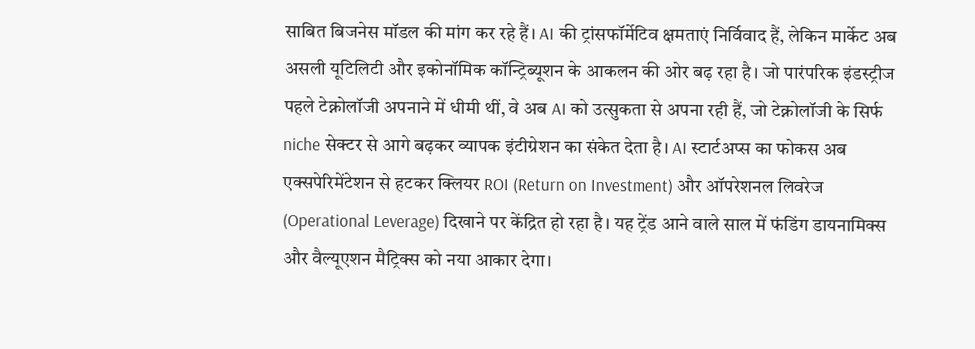साबित बिजनेस मॉडल की मांग कर रहे हैं। AI की ट्रांसफॉर्मेटिव क्षमताएं निर्विवाद हैं, लेकिन मार्केट अब असली यूटिलिटी और इकोनॉमिक कॉन्ट्रिब्यूशन के आकलन की ओर बढ़ रहा है। जो पारंपरिक इंडस्ट्रीज पहले टेक्नोलॉजी अपनाने में धीमी थीं, वे अब AI को उत्सुकता से अपना रही हैं, जो टेक्नोलॉजी के सिर्फ niche सेक्टर से आगे बढ़कर व्यापक इंटीग्रेशन का संकेत देता है। AI स्टार्टअप्स का फोकस अब एक्सपेरिमेंटेशन से हटकर क्लियर ROI (Return on Investment) और ऑपरेशनल लिवरेज (Operational Leverage) दिखाने पर केंद्रित हो रहा है। यह ट्रेंड आने वाले साल में फंडिंग डायनामिक्स और वैल्यूएशन मैट्रिक्स को नया आकार देगा।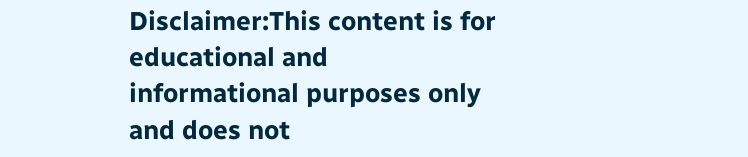Disclaimer:This content is for educational and informational purposes only and does not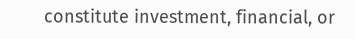constitute investment, financial, or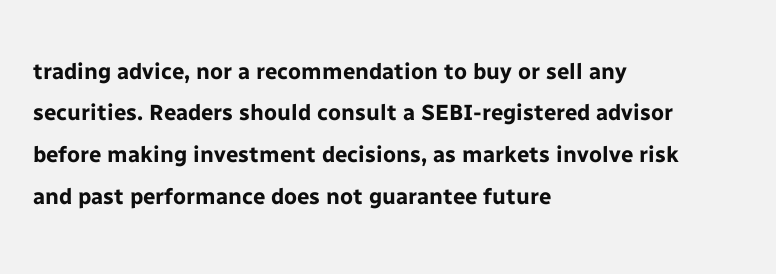trading advice, nor a recommendation to buy or sell any securities. Readers should consult a SEBI-registered advisor before making investment decisions, as markets involve risk and past performance does not guarantee future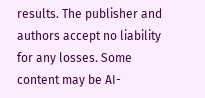results. The publisher and authors accept no liability for any losses. Some content may be AI-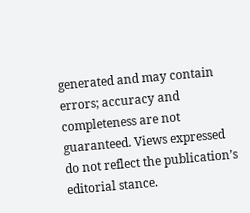generated and may contain errors; accuracy and completeness are not guaranteed. Views expressed do not reflect the publication’s editorial stance.